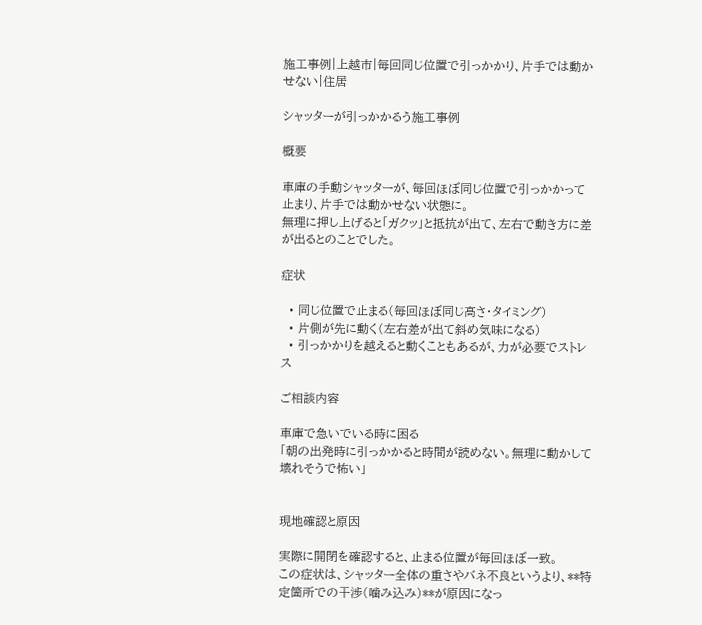施工事例|上越市|毎回同じ位置で引っかかり、片手では動かせない|住居

シャッターが引っかかるう施工事例

概要

車庫の手動シャッターが、毎回ほぼ同じ位置で引っかかって止まり、片手では動かせない状態に。
無理に押し上げると「ガクッ」と抵抗が出て、左右で動き方に差が出るとのことでした。

症状

  • 同じ位置で止まる(毎回ほぼ同じ高さ・タイミング)
  • 片側が先に動く(左右差が出て斜め気味になる)
  • 引っかかりを越えると動くこともあるが、力が必要でストレス

ご相談内容

車庫で急いでいる時に困る
「朝の出発時に引っかかると時間が読めない。無理に動かして壊れそうで怖い」


現地確認と原因

実際に開閉を確認すると、止まる位置が毎回ほぼ一致。
この症状は、シャッター全体の重さやバネ不良というより、**特定箇所での干渉(噛み込み)**が原因になっ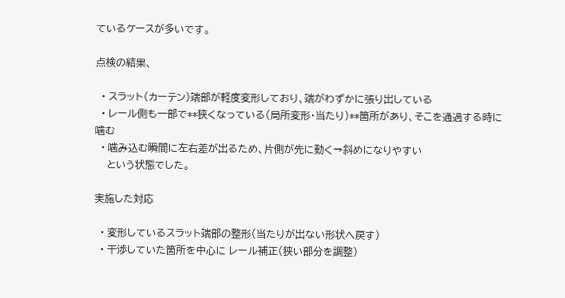ているケースが多いです。

点検の結果、

  • スラット(カーテン)端部が軽度変形しており、端がわずかに張り出している
  • レール側も一部で**狭くなっている(局所変形・当たり)**箇所があり、そこを通過する時に噛む
  • 噛み込む瞬間に左右差が出るため、片側が先に動く→斜めになりやすい
    という状態でした。

実施した対応

  • 変形しているスラット端部の整形(当たりが出ない形状へ戻す)
  • 干渉していた箇所を中心に レール補正(狭い部分を調整)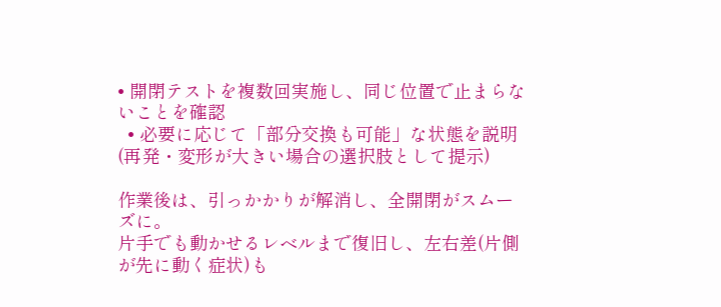• 開閉テストを複数回実施し、同じ位置で止まらないことを確認
  • 必要に応じて「部分交換も可能」な状態を説明(再発・変形が大きい場合の選択肢として提示)

作業後は、引っかかりが解消し、全開閉がスムーズに。
片手でも動かせるレベルまで復旧し、左右差(片側が先に動く症状)も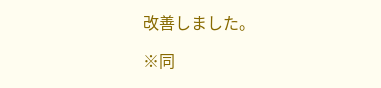改善しました。

※同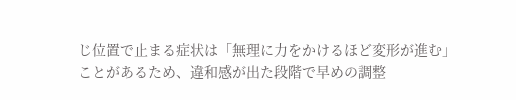じ位置で止まる症状は「無理に力をかけるほど変形が進む」ことがあるため、違和感が出た段階で早めの調整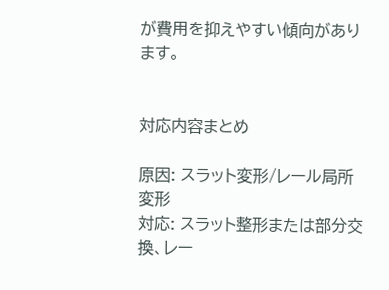が費用を抑えやすい傾向があります。


対応内容まとめ

原因: スラット変形/レール局所変形
対応: スラット整形または部分交換、レー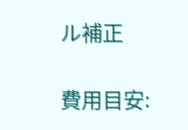ル補正

費用目安: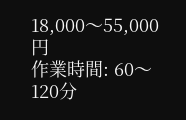18,000〜55,000円
作業時間: 60〜120分